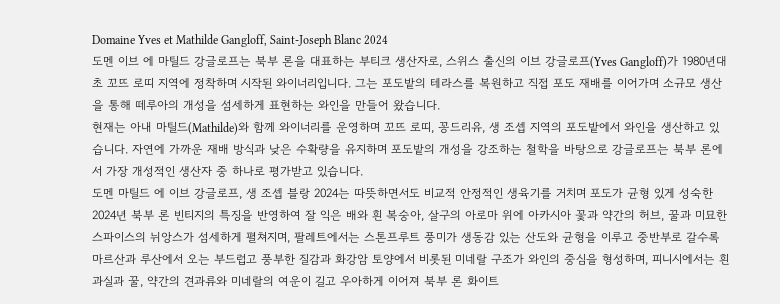Domaine Yves et Mathilde Gangloff, Saint-Joseph Blanc 2024
도멘 이브 에 마틸드 강글로프는 북부 론을 대표하는 부티크 생산자로, 스위스 출신의 이브 강글로프(Yves Gangloff)가 1980년대 초 꼬뜨 로띠 지역에 정착하며 시작된 와이너리입니다. 그는 포도밭의 테라스를 복원하고 직접 포도 재배를 이어가며 소규모 생산을 통해 떼루아의 개성을 섬세하게 표현하는 와인을 만들어 왔습니다.
현재는 아내 마틸드(Mathilde)와 함께 와이너리를 운영하며 꼬뜨 로띠, 꽁드리유, 생 조셉 지역의 포도밭에서 와인을 생산하고 있습니다. 자연에 가까운 재배 방식과 낮은 수확량을 유지하며 포도밭의 개성을 강조하는 철학을 바탕으로 강글로프는 북부 론에서 가장 개성적인 생산자 중 하나로 평가받고 있습니다.
도멘 마틸드 에 이브 강글로프, 생 조셉 블랑 2024는 따뜻하면서도 비교적 안정적인 생육기를 거치며 포도가 균형 있게 성숙한 2024년 북부 론 빈티지의 특징을 반영하여 잘 익은 배와 흰 복숭아, 살구의 아로마 위에 아카시아 꽃과 약간의 허브, 꿀과 미묘한 스파이스의 뉘앙스가 섬세하게 펼쳐지며, 팔레트에서는 스톤프루트 풍미가 생동감 있는 산도와 균형을 이루고 중반부로 갈수록 마르산과 루산에서 오는 부드럽고 풍부한 질감과 화강암 토양에서 비롯된 미네랄 구조가 와인의 중심을 형성하며, 피니시에서는 흰 과실과 꿀, 약간의 견과류와 미네랄의 여운이 길고 우아하게 이어져 북부 론 화이트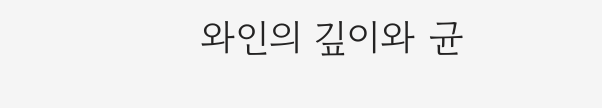와인의 깊이와 균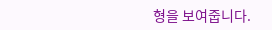형을 보여줍니다.